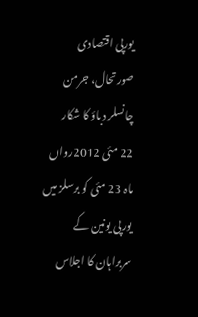يورپی اقتصادی صورتحال، جرمن چانسلر دباؤ کا شکار
22 مئی 2012رواں ماہ 23 مئی کو برسلز ميں يورپی يونين کے سربراہان کا اجلاس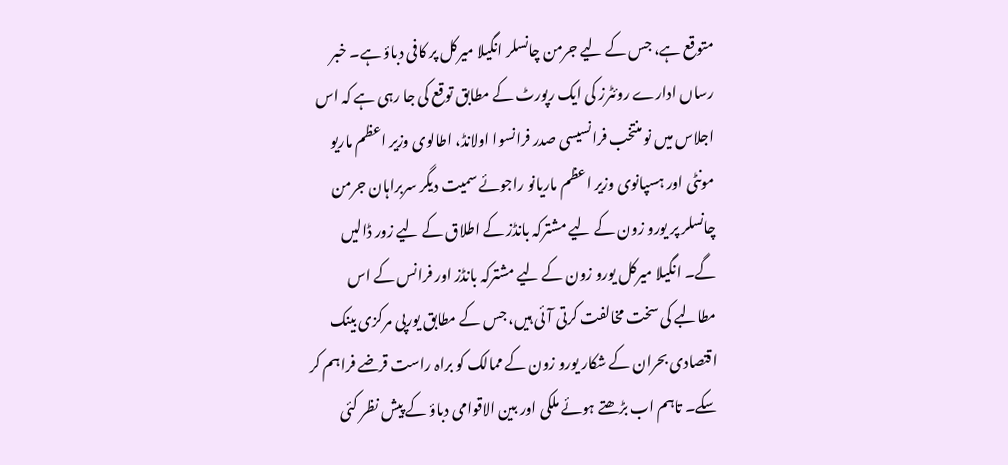متوقع ہے، جس کے ليے جرمن چانسلر انگيلا ميرکل پر کافی دباؤ ہے۔ خبر رساں ادارے روئٹرز کی ايک رپورٹ کے مطابق توقع کی جا رہی ہے کہ اس اجلاس ميں نو منتخب فرانسيسی صدر فرانسوا اولانڈ، اطالوی وزير اعظم ماريو مونٹی اور ہسپانوی وزير اعظم ماريانو راجوئے سميت ديگر سربراہان جرمن چانسلر پر يورو زون کے ليے مشترکہ بانڈز کے اطلاق کے ليے زور ڈاليں گے۔ انگيلا ميرکل يورو زون کے ليے مشترکہ بانڈز اور فرانس کے اس مطالبے کی سخت مخالفت کرتی آئی ہيں، جس کے مطابق يورپی مرکزی بينک اقتصادی بحران کے شکار يورو زون کے ممالک کو براہ راست قرضے فراہم کر سکے۔ تاہم اب بڑھتے ہوئے ملکی اور بين الاقوامی دباؤ کے پيش نظر کئی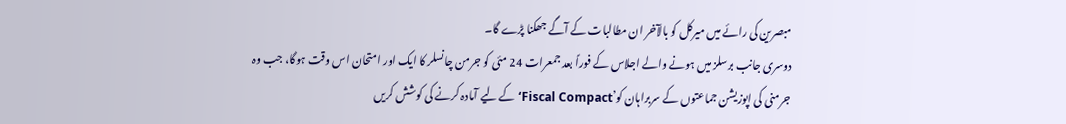مبصرين کی رائے میں ميرکل کو بالآخر ان مطالبات کے آگے جھکنا پڑے گا۔
دوسری جانب برسلز ميں ہونے والے اجلاس کے فوراً بعد جمعرات 24 مئی کو جرمن چانسلر کا ايک اور امتحان اس وقت ہوگا، جب وہ جرمنی کی اپوزيشن جماعتوں کے سربراہان کو’Fiscal Compact‘ کے ليے آمادہ کرنے کی کوشش کريں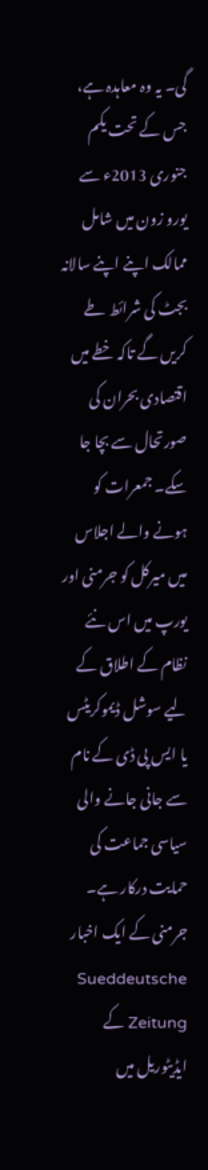گی۔ يہ وہ معاہدہ ہے، جس کے تحت يکم جنوری 2013ء سے يورو زون ميں شامل ممالک اپنے اپنے سالانہ بجٹ کی شرائط طے کريں گے تاکہ خطے ميں اقتصادی بحران کی صورتحال سے بچا جا سکے۔ جمعرات کو ہونے والے اجلاس ميں ميرکل کو جرمنی اور يورپ ميں اس نئے نظام کے اطلاق کے ليے سوشل ڈيموکريٹس يا ايس پی ڈی کے نام سے جانی جانے والی سياسی جماعت کی حمايت درکار ہے۔
جرمنی کے ايک اخبار Sueddeutsche Zeitung کے ايڈيٹوريل ميں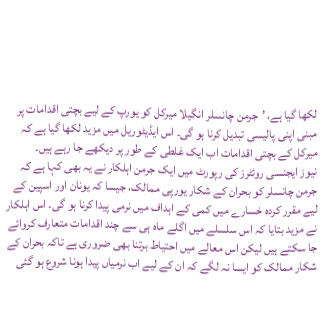لکھا گيا ہے، ’جرمن چانسلر انگيلا ميرکل کو يورپ کے ليے بچتی اقدامات پر مبنی اپنی پاليسی تبديل کرنا ہو گی۔ اس ايڈيٹوريل ميں مزيد لکھا گيا ہے کہ ميرکل کے بچتی اقدامات اب ايک غلطی کے طور پر ديکھے جا رہے ہيں۔
نیوز ايجنسی روئٹرز کی رپورٹ ميں ايک جرمن اہلکار نے يہ بھی کہا ہے کہ جرمن چانسلر کو بحران کے شکار يورپی ممالک، جيسا کہ يونان اور اسپين کے ليے مقرر کردہ خسارے میں کمی کے اہداف ميں نرمی پيدا کرنا ہو گی۔ اس اہلکار نے مزيد بتايا کہ اس سلسلے ميں اگلے ماہ ہی سے چند اقدامات متعارف کروائے جا سکتے ہيں ليکن اس معالے ميں احتياط برتنا بھی ضروری ہے تاکہ بحران کے شکار ممالک کو ايسا نہ لگے کہ ان کے ليے اب نرمياں پيدا ہونا شروع ہو گئی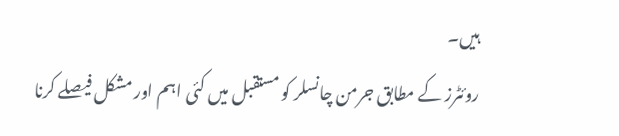ہيں۔
روئٹرز کے مطابق جرمن چانسلر کو مستقبل ميں کئی اہم اور مشکل فیصلے کرنا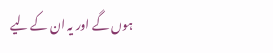ہوں گے اور يہ ان کے ليے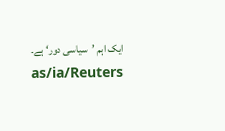ايک اہم ’سياسی دور‘ ہے۔
as/ia/Reuters